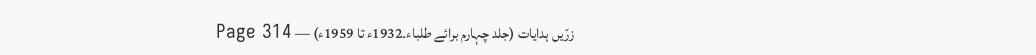زرّیں ہدایات (جلد چہارم برائے طلباء۔1932ء تا 1959ء) — Page 314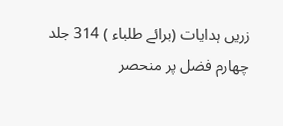زریں ہدایات (برائے طلباء ) 314 جلد چهارم فضل پر منحصر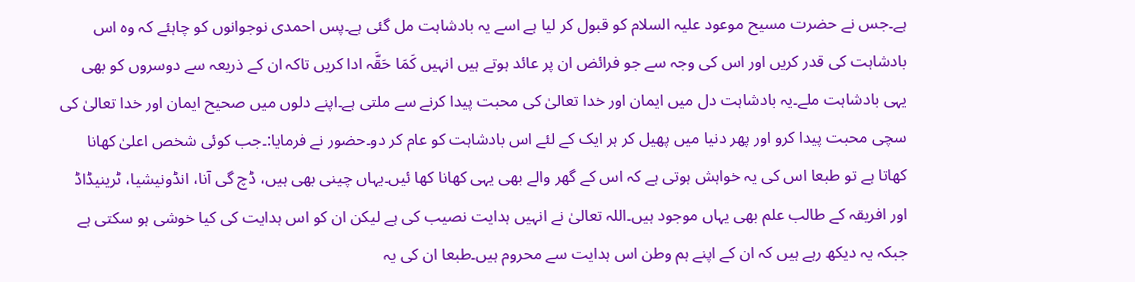ہے۔جس نے حضرت مسیح موعود علیہ السلام کو قبول کر لیا ہے اسے یہ بادشاہت مل گئی ہے۔پس احمدی نوجوانوں کو چاہئے کہ وہ اس بادشاہت کی قدر کریں اور اس کی وجہ سے جو فرائض ان پر عائد ہوتے ہیں انہیں كَمَا حَقَّہ ادا کریں تاکہ ان کے ذریعہ سے دوسروں کو بھی یہی بادشاہت ملے۔یہ بادشاہت دل میں ایمان اور خدا تعالیٰ کی محبت پیدا کرنے سے ملتی ہے۔اپنے دلوں میں صحیح ایمان اور خدا تعالیٰ کی سچی محبت پیدا کرو اور پھر دنیا میں پھیل کر ہر ایک کے لئے اس بادشاہت کو عام کر دو۔حضور نے فرمایا:۔جب کوئی شخص اعلیٰ کھانا کھاتا ہے تو طبعا اس کی یہ خواہش ہوتی ہے کہ اس کے گھر والے بھی یہی کھانا کھا ئیں۔یہاں چینی بھی ہیں، ڈچ گی آنا، انڈونیشیا، ٹرینیڈاڈ اور افریقہ کے طالب علم بھی یہاں موجود ہیں۔اللہ تعالیٰ نے انہیں ہدایت نصیب کی ہے لیکن ان کو اس ہدایت کی کیا خوشی ہو سکتی ہے جبکہ یہ دیکھ رہے ہیں کہ ان کے اپنے ہم وطن اس ہدایت سے محروم ہیں۔طبعا ان کی یہ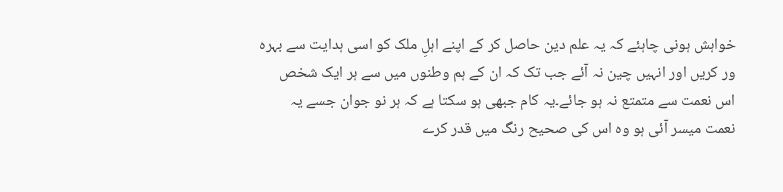خواہش ہونی چاہئے کہ یہ علم دین حاصل کر کے اپنے اہلِ ملک کو اسی ہدایت سے بہرہ ور کریں اور انہیں چین نہ آئے جب تک کہ ان کے ہم وطنوں میں سے ہر ایک شخص اس نعمت سے متمتع نہ ہو جائے۔یہ کام جبھی ہو سکتا ہے کہ ہر نو جوان جسے یہ نعمت میسر آئی ہو وہ اس کی صحیح رنگ میں قدر کرے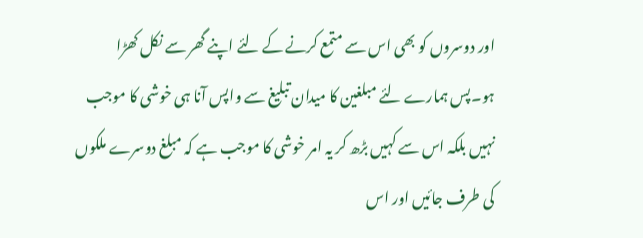اور دوسروں کو بھی اس سے متمع کرنے کے لئے اپنے گھر سے نکل کھڑا ہو۔پس ہمارے لئے مبلغین کا میدان تبلیغ سے واپس آنا ہی خوشی کا موجب نہیں بلکہ اس سے کہیں بڑھ کر یہ امر خوشی کا موجب ہے کہ مبلغ دوسرے ملکوں کی طرف جائیں اور اس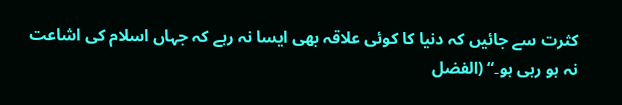کثرت سے جائیں کہ دنیا کا کوئی علاقہ بھی ایسا نہ رہے کہ جہاں اسلام کی اشاعت نہ ہو رہی ہو۔“ (الفضل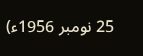25 نومبر 1956ء)